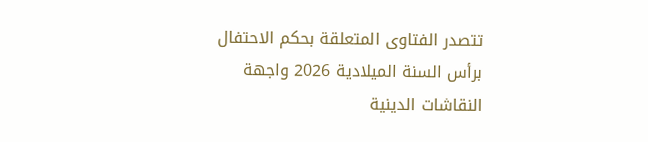تتصدر الفتاوى المتعلقة بحكم الاحتفال برأس السنة الميلادية 2026 واجهة النقاشات الدينية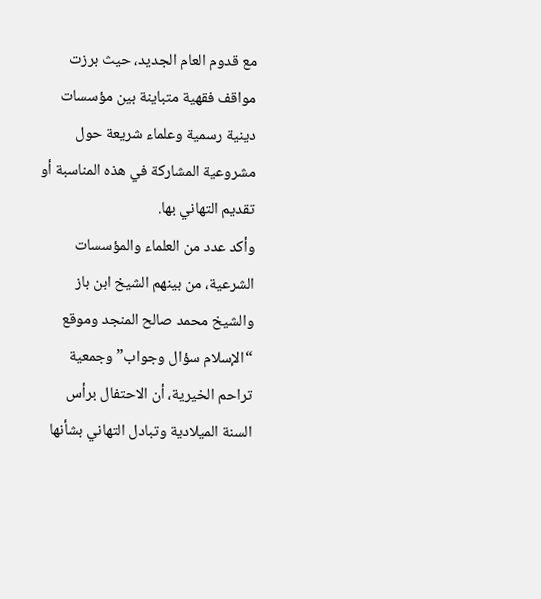مع قدوم العام الجديد، حيث برزت مواقف فقهية متباينة بين مؤسسات دينية رسمية وعلماء شريعة حول مشروعية المشاركة في هذه المناسبة أو تقديم التهاني بها.
وأكد عدد من العلماء والمؤسسات الشرعية، من بينهم الشيخ ابن باز والشيخ محمد صالح المنجد وموقع “الإسلام سؤال وجواب” وجمعية تراحم الخيرية، أن الاحتفال برأس السنة الميلادية وتبادل التهاني بشأنها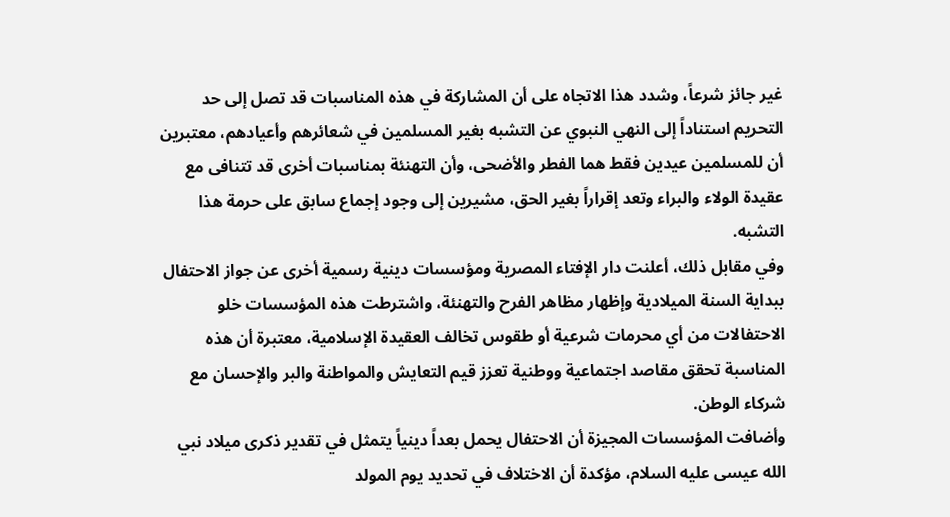غير جائز شرعاً، وشدد هذا الاتجاه على أن المشاركة في هذه المناسبات قد تصل إلى حد التحريم استناداً إلى النهي النبوي عن التشبه بغير المسلمين في شعائرهم وأعيادهم، معتبرين أن للمسلمين عيدين فقط هما الفطر والأضحى، وأن التهنئة بمناسبات أخرى قد تتنافى مع عقيدة الولاء والبراء وتعد إقراراً بغير الحق، مشيرين إلى وجود إجماع سابق على حرمة هذا التشبه.
وفي مقابل ذلك، أعلنت دار الإفتاء المصرية ومؤسسات دينية رسمية أخرى عن جواز الاحتفال ببداية السنة الميلادية وإظهار مظاهر الفرح والتهنئة، واشترطت هذه المؤسسات خلو الاحتفالات من أي محرمات شرعية أو طقوس تخالف العقيدة الإسلامية، معتبرة أن هذه المناسبة تحقق مقاصد اجتماعية ووطنية تعزز قيم التعايش والمواطنة والبر والإحسان مع شركاء الوطن.
وأضافت المؤسسات المجيزة أن الاحتفال يحمل بعداً دينياً يتمثل في تقدير ذكرى ميلاد نبي الله عيسى عليه السلام، مؤكدة أن الاختلاف في تحديد يوم المولد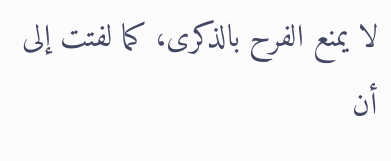لا يمنع الفرح بالذكرى، كما لفتت إلى أن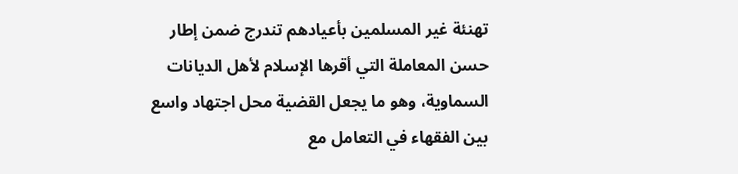تهنئة غير المسلمين بأعيادهم تندرج ضمن إطار حسن المعاملة التي أقرها الإسلام لأهل الديانات السماوية، وهو ما يجعل القضية محل اجتهاد واسع بين الفقهاء في التعامل مع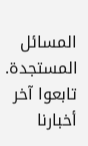المسائل المستجدة.
تابعوا آخر أخبارنا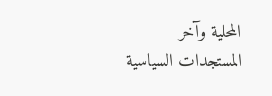المحلية وآخر المستجدات السياسية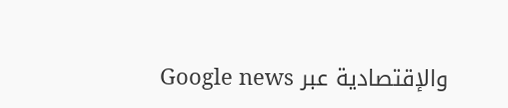والإقتصادية عبر Google news